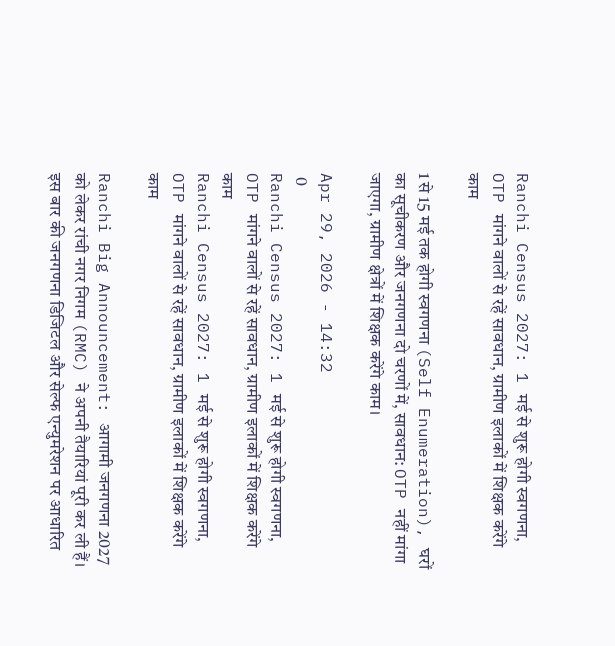Ranchi Census 2027: 1 मई से शुरू होगी स्वगणना, OTP मांगने वालों से रहें सावधान, ग्रामीण इलाकों में शिक्षक करेंगे काम

1 से 15 मई तक होगी स्वगणना (Self Enumeration), घरों का सूचीकरण और जनगणना दो चरणों में, सावधान: OTP नहीं मांगा जाएगा, ग्रामीण क्षेत्रों में शिक्षक करेंगे काम।

Apr 29, 2026 - 14:32
 0
Ranchi Census 2027: 1 मई से शुरू होगी स्वगणना, OTP मांगने वालों से रहें सावधान, ग्रामीण इलाकों में शिक्षक करेंगे काम
Ranchi Census 2027: 1 मई से शुरू होगी स्वगणना, OTP मांगने वालों से रहें सावधान, ग्रामीण इलाकों में शिक्षक करेंगे काम

Ranchi Big Announcement: आगामी जनगणना 2027 को लेकर रांची नगर निगम (RMC) ने अपनी तैयारियां पूरी कर ली हैं। इस बार की जनगणना डिजिटल और सेल्फ एन्युमरेशन पर आधारित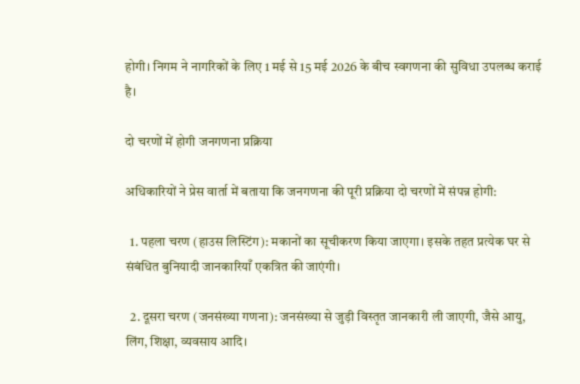होगी। निगम ने नागरिकों के लिए 1 मई से 15 मई 2026 के बीच स्वगणना की सुविधा उपलब्ध कराई है।

दो चरणों में होगी जनगणना प्रक्रिया

अधिकारियों ने प्रेस वार्ता में बताया कि जनगणना की पूरी प्रक्रिया दो चरणों में संपन्न होगी:

  1. पहला चरण (हाउस लिस्टिंग): मकानों का सूचीकरण किया जाएगा। इसके तहत प्रत्येक घर से संबंधित बुनियादी जानकारियाँ एकत्रित की जाएंगी।

  2. दूसरा चरण (जनसंख्या गणना): जनसंख्या से जुड़ी विस्तृत जानकारी ली जाएगी, जैसे आयु, लिंग, शिक्षा, व्यवसाय आदि।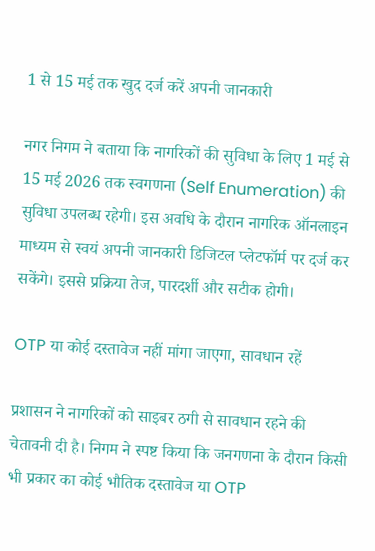1 से 15 मई तक खुद दर्ज करें अपनी जानकारी

नगर निगम ने बताया कि नागरिकों की सुविधा के लिए 1 मई से 15 मई 2026 तक स्वगणना (Self Enumeration) की सुविधा उपलब्ध रहेगी। इस अवधि के दौरान नागरिक ऑनलाइन माध्यम से स्वयं अपनी जानकारी डिजिटल प्लेटफॉर्म पर दर्ज कर सकेंगे। इससे प्रक्रिया तेज, पारदर्शी और सटीक होगी।

OTP या कोई दस्तावेज नहीं मांगा जाएगा, सावधान रहें

प्रशासन ने नागरिकों को साइबर ठगी से सावधान रहने की चेतावनी दी है। निगम ने स्पष्ट किया कि जनगणना के दौरान किसी भी प्रकार का कोई भौतिक दस्तावेज या OTP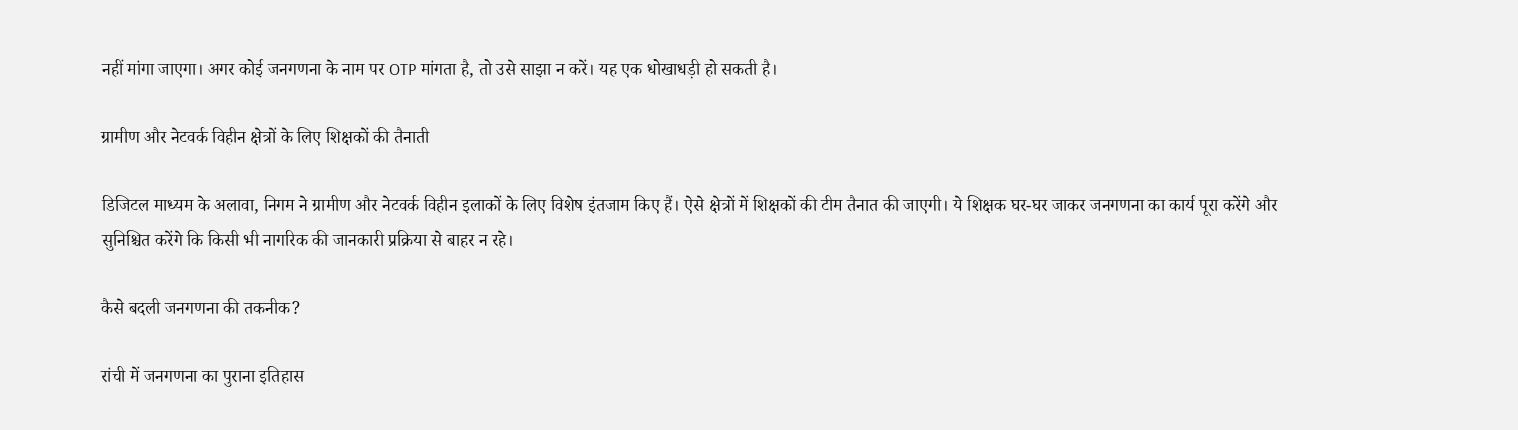नहीं मांगा जाएगा। अगर कोई जनगणना के नाम पर OTP मांगता है, तो उसे साझा न करें। यह एक धोखाधड़ी हो सकती है।

ग्रामीण और नेटवर्क विहीन क्षेत्रों के लिए शिक्षकों की तैनाती

डिजिटल माध्यम के अलावा, निगम ने ग्रामीण और नेटवर्क विहीन इलाकों के लिए विशेष इंतजाम किए हैं। ऐसे क्षेत्रों में शिक्षकों की टीम तैनात की जाएगी। ये शिक्षक घर-घर जाकर जनगणना का कार्य पूरा करेंगे और सुनिश्चित करेंगे कि किसी भी नागरिक की जानकारी प्रक्रिया से बाहर न रहे।

कैसे बदली जनगणना की तकनीक?

रांची में जनगणना का पुराना इतिहास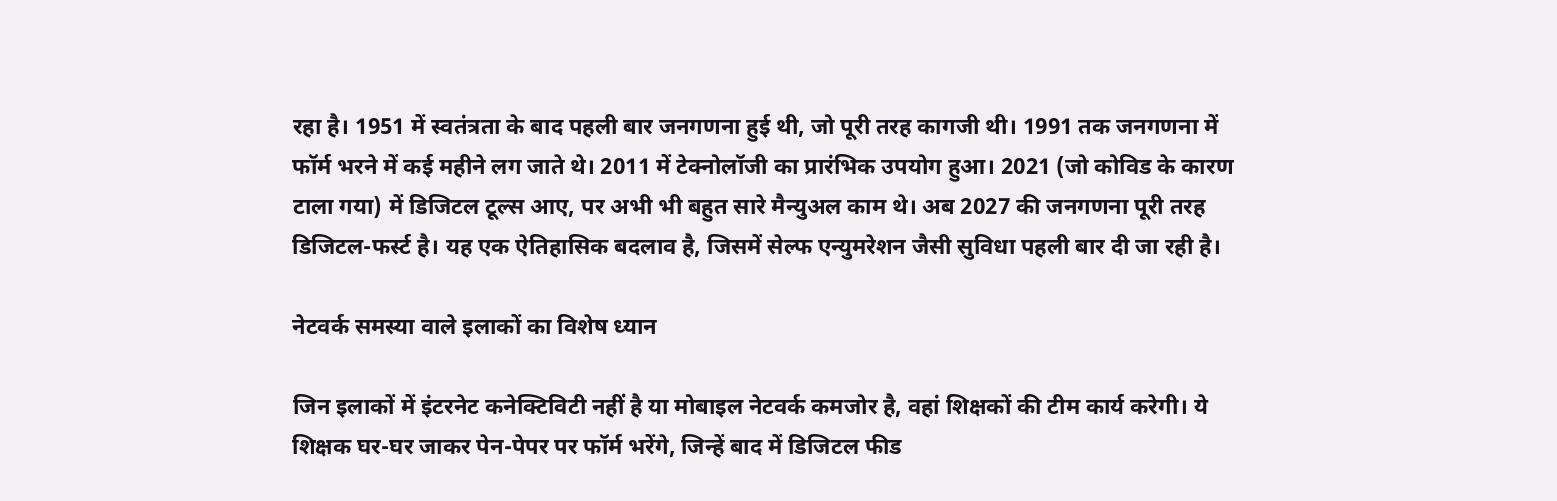रहा है। 1951 में स्वतंत्रता के बाद पहली बार जनगणना हुई थी, जो पूरी तरह कागजी थी। 1991 तक जनगणना में फॉर्म भरने में कई महीने लग जाते थे। 2011 में टेक्नोलॉजी का प्रारंभिक उपयोग हुआ। 2021 (जो कोविड के कारण टाला गया) में डिजिटल टूल्स आए, पर अभी भी बहुत सारे मैन्युअल काम थे। अब 2027 की जनगणना पूरी तरह डिजिटल-फर्स्ट है। यह एक ऐतिहासिक बदलाव है, जिसमें सेल्फ एन्युमरेशन जैसी सुविधा पहली बार दी जा रही है।

नेटवर्क समस्या वाले इलाकों का विशेष ध्यान

जिन इलाकों में इंटरनेट कनेक्टिविटी नहीं है या मोबाइल नेटवर्क कमजोर है, वहां शिक्षकों की टीम कार्य करेगी। ये शिक्षक घर-घर जाकर पेन-पेपर पर फॉर्म भरेंगे, जिन्हें बाद में डिजिटल फीड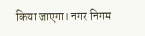किया जाएगा। नगर निगम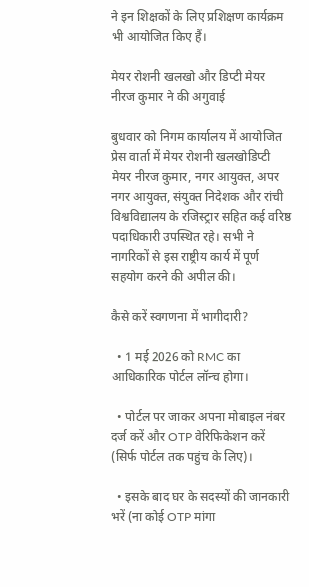ने इन शिक्षकों के लिए प्रशिक्षण कार्यक्रम भी आयोजित किए हैं।

मेयर रोशनी खलखो और डिप्टी मेयर नीरज कुमार ने की अगुवाई

बुधवार को निगम कार्यालय में आयोजित प्रेस वार्ता में मेयर रोशनी खलखोडिप्टी मेयर नीरज कुमार, नगर आयुक्त, अपर नगर आयुक्त, संयुक्त निदेशक और रांची विश्वविद्यालय के रजिस्ट्रार सहित कई वरिष्ठ पदाधिकारी उपस्थित रहे। सभी ने नागरिकों से इस राष्ट्रीय कार्य में पूर्ण सहयोग करने की अपील की।

कैसे करें स्वगणना में भागीदारी?

  • 1 मई 2026 को RMC का आधिकारिक पोर्टल लॉन्च होगा।

  • पोर्टल पर जाकर अपना मोबाइल नंबर दर्ज करें और OTP वेरिफिकेशन करें (सिर्फ पोर्टल तक पहुंच के लिए)।

  • इसके बाद घर के सदस्यों की जानकारी भरें (ना कोई OTP मांगा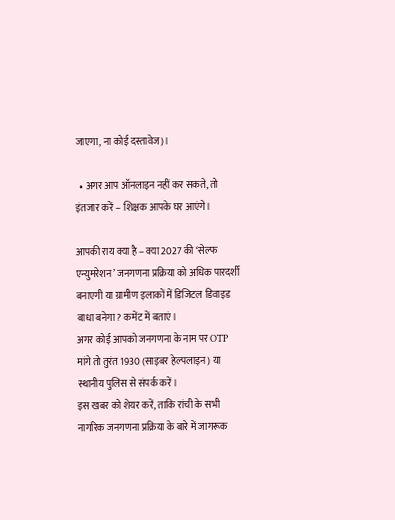जाएगा, ना कोई दस्तावेज)।

  • अगर आप ऑनलाइन नहीं कर सकते, तो इंतजार करें – शिक्षक आपके घर आएंगे।

आपकी राय क्या है – क्या 2027 की ‘सेल्फ एन्युमरेशन’ जनगणना प्रक्रिया को अधिक पारदर्शी बनाएगी या ग्रामीण इलाकों में डिजिटल डिवाइड बाधा बनेगा? कमेंट में बताएं।
अगर कोई आपको जनगणना के नाम पर OTP मांगे तो तुरंत 1930 (साइबर हेल्पलाइन) या स्थानीय पुलिस से संपर्क करें।
इस खबर को शेयर करें, ताकि रांची के सभी नागरिक जनगणना प्रक्रिया के बारे में जागरूक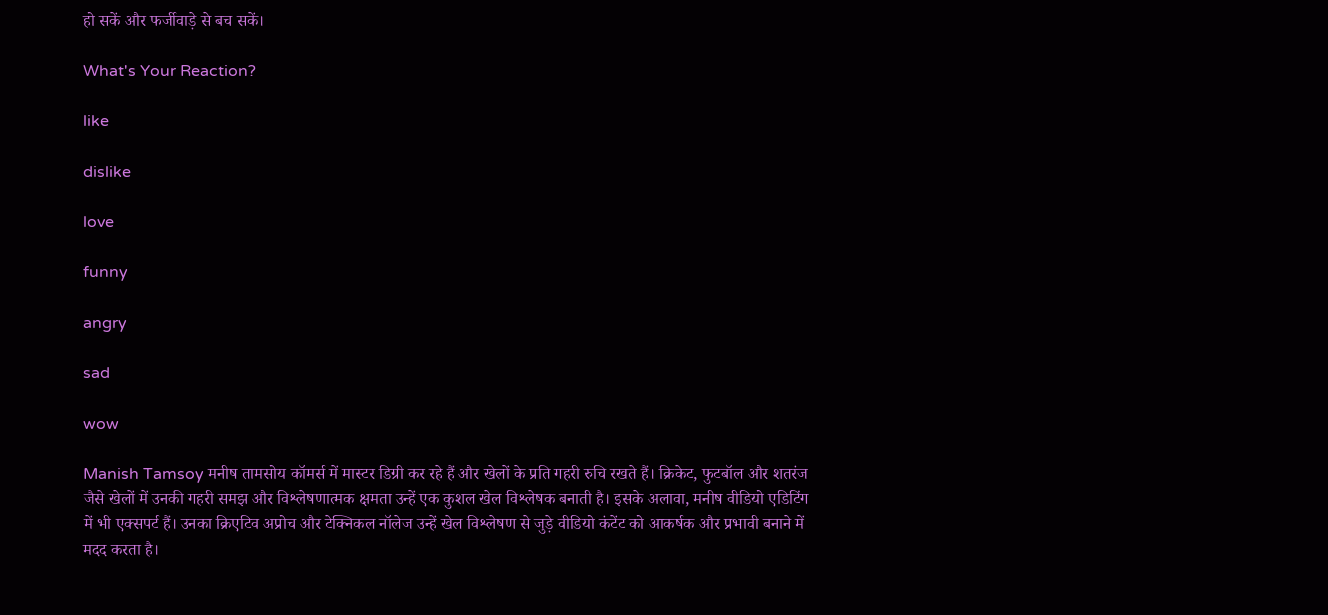हो सकें और फर्जीवाड़े से बच सकें।

What's Your Reaction?

like

dislike

love

funny

angry

sad

wow

Manish Tamsoy मनीष तामसोय कॉमर्स में मास्टर डिग्री कर रहे हैं और खेलों के प्रति गहरी रुचि रखते हैं। क्रिकेट, फुटबॉल और शतरंज जैसे खेलों में उनकी गहरी समझ और विश्लेषणात्मक क्षमता उन्हें एक कुशल खेल विश्लेषक बनाती है। इसके अलावा, मनीष वीडियो एडिटिंग में भी एक्सपर्ट हैं। उनका क्रिएटिव अप्रोच और टेक्निकल नॉलेज उन्हें खेल विश्लेषण से जुड़े वीडियो कंटेंट को आकर्षक और प्रभावी बनाने में मदद करता है।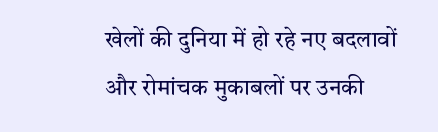खेलों की दुनिया में हो रहे नए बदलावों और रोमांचक मुकाबलों पर उनकी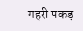गहरी पकड़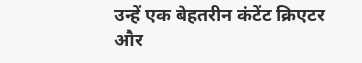उन्हें एक बेहतरीन कंटेंट क्रिएटर और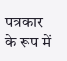पत्रकार के रूप में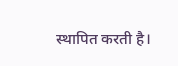स्थापित करती है।